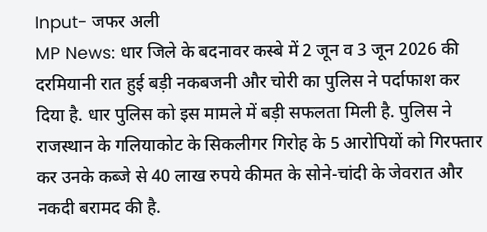Input- जफर अली
MP News: धार जिले के बदनावर कस्बे में 2 जून व 3 जून 2026 की दरमियानी रात हुई बड़ी नकबजनी और चोरी का पुलिस ने पर्दाफाश कर दिया है. धार पुलिस को इस मामले में बड़ी सफलता मिली है. पुलिस ने राजस्थान के गलियाकोट के सिकलीगर गिरोह के 5 आरोपियों को गिरफ्तार कर उनके कब्जे से 40 लाख रुपये कीमत के सोने-चांदी के जेवरात और नकदी बरामद की है.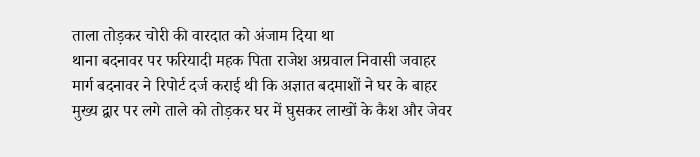ताला तोड़कर चोरी की वारदात को अंजाम दिया था
थाना बदनावर पर फरियादी महक पिता राजेश अग्रवाल निवासी जवाहर मार्ग बदनावर ने रिपोर्ट दर्ज कराई थी कि अज्ञात बदमाशों ने घर के बाहर मुख्य द्वार पर लगे ताले को तोड़कर घर में घुसकर लाखों के कैश और जेवर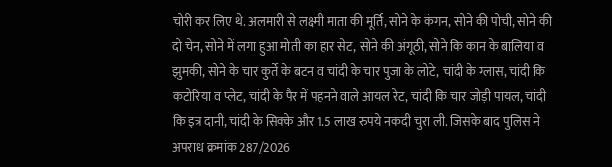चोरी कर लिए थे. अलमारी से लक्ष्मी माता की मूर्ति, सोने के कंगन, सोने की पोची, सोने की दो चेन, सोने में लगा हुआ मोती का हार सेट, सोने की अंगूठी, सोने कि कान के बालिया व झुमकी, सोने के चार कुर्ते के बटन व चांदी के चार पुजा के लोटे, चांदी के ग्लास, चांदी कि कटोरिया व प्लेट, चांदी के पैर में पहनने वाले आयल रेट, चांदी कि चार जोड़ी पायल, चांदी कि इत्र दानी, चांदी के सिक्के और 1.5 लाख रुपये नकदी चुरा ली. जिसके बाद पुलिस ने अपराध क्रमांक 287/2026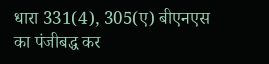धारा 331(4), 305(ए) बीएनएस का पंजीबद्ध कर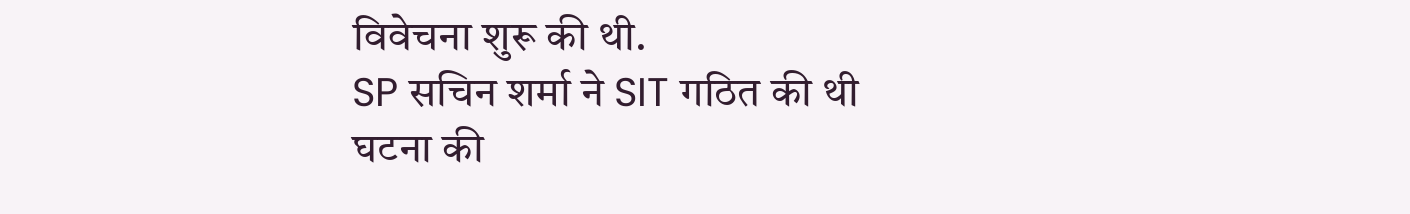विवेचना शुरू की थी.
SP सचिन शर्मा ने SIT गठित की थी
घटना की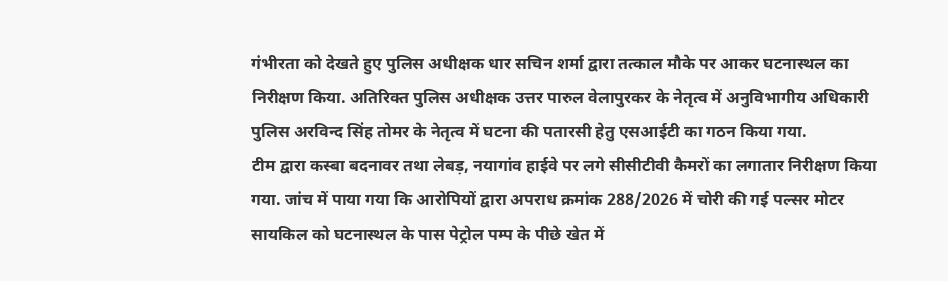गंभीरता को देखते हुए पुलिस अधीक्षक धार सचिन शर्मा द्वारा तत्काल मौके पर आकर घटनास्थल का निरीक्षण किया. अतिरिक्त पुलिस अधीक्षक उत्तर पारुल वेलापुरकर के नेतृत्व में अनुविभागीय अधिकारी पुलिस अरविन्द सिंह तोमर के नेतृत्व में घटना की पतारसी हेतु एसआईटी का गठन किया गया.
टीम द्वारा कस्बा बदनावर तथा लेबड़, नयागांव हाईवे पर लगे सीसीटीवी कैमरों का लगातार निरीक्षण किया गया. जांच में पाया गया कि आरोपियों द्वारा अपराध क्रमांक 288/2026 में चोरी की गई पल्सर मोटर सायकिल को घटनास्थल के पास पेट्रोल पम्प के पीछे खेत में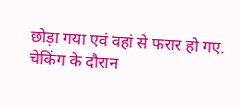छोड़ा गया एवं वहां से फरार हो गए.
चेकिंग के दौरान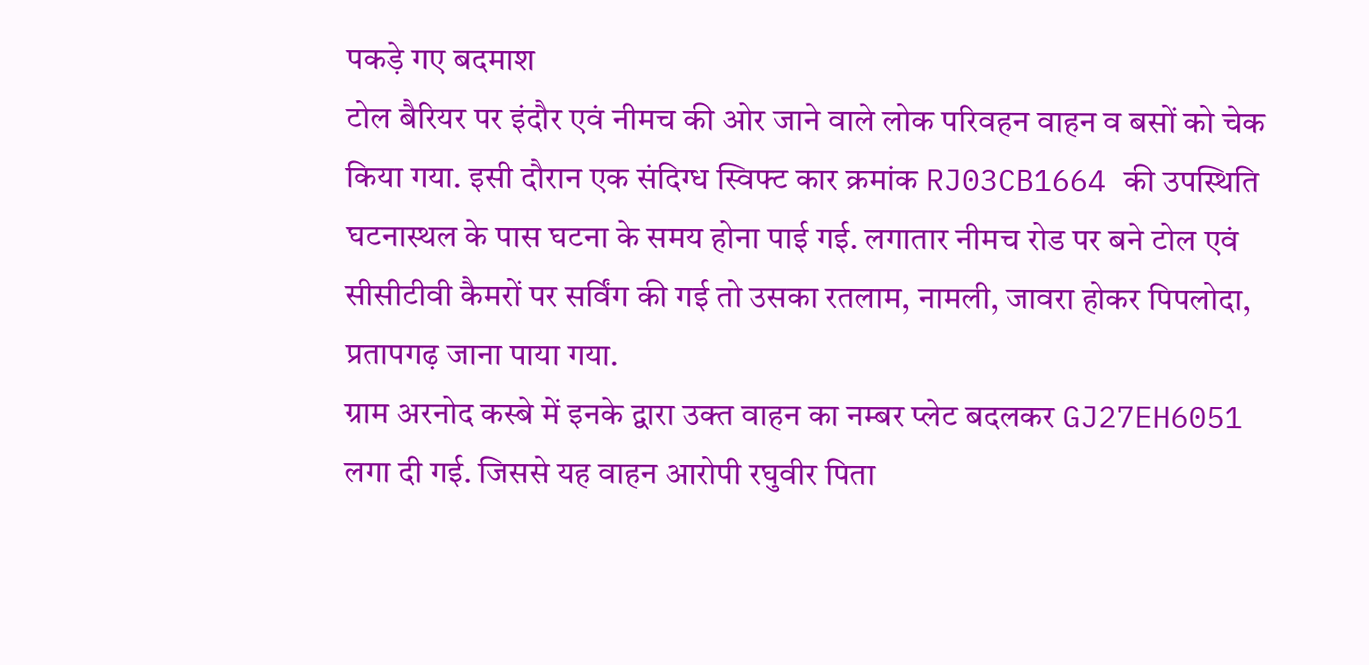पकड़े गए बदमाश
टोल बैरियर पर इंदौर एवं नीमच की ओर जाने वाले लोक परिवहन वाहन व बसों को चेक किया गया. इसी दौरान एक संदिग्ध स्विफ्ट कार क्रमांक RJ03CB1664 की उपस्थिति घटनास्थल के पास घटना के समय होना पाई गई. लगातार नीमच रोड पर बने टोल एवं सीसीटीवी कैमरों पर सर्विंग की गई तो उसका रतलाम, नामली, जावरा होकर पिपलोदा, प्रतापगढ़ जाना पाया गया.
ग्राम अरनोद कस्बे में इनके द्वारा उक्त वाहन का नम्बर प्लेट बदलकर GJ27EH6051 लगा दी गई. जिससे यह वाहन आरोपी रघुवीर पिता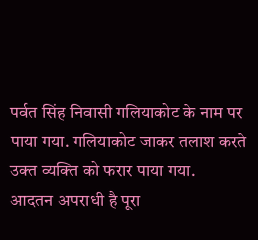पर्वत सिंह निवासी गलियाकोट के नाम पर पाया गया. गलियाकोट जाकर तलाश करते उक्त व्यक्ति को फरार पाया गया.
आदतन अपराधी है पूरा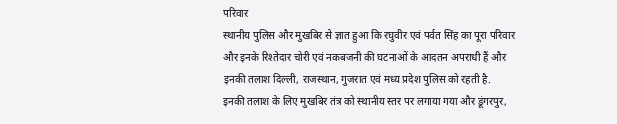परिवार
स्थानीय पुलिस और मुखबिर से ज्ञात हुआ कि रघुवीर एवं पर्वत सिंह का पूरा परिवार और इनके रिश्तेदार चोरी एवं नकबजनी की घटनाओं के आदतन अपराधी हैं और इनकी तलाश दिल्ली, राजस्थान, गुजरात एवं मध्य प्रदेश पुलिस को रहती है.
इनकी तलाश के लिए मुखबिर तंत्र को स्थानीय स्तर पर लगाया गया और डूंगरपुर,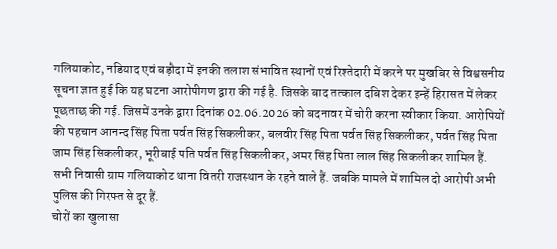गलियाकोट, नडियाद एवं बड़ौदा में इनकी तलाश संभावित स्थानों एवं रिश्तेदारी में करने पर मुखबिर से विश्वसनीय सूचना ज्ञात हुई कि यह घटना आरोपीगण द्वारा की गई है. जिसके बाद तत्काल दबिश देकर इन्हें हिरासत में लेकर पूछताछ की गई. जिसमें उनके द्वारा दिनांक 02.06.2026 को बदनावर में चोरी करना स्वीकार किया. आरोपियों की पहचान आनन्द सिंह पिता पर्वत सिंह सिकलीकर, बलवीर सिंह पिता पर्वत सिंह सिकलीकर, पर्वत सिंह पिता जाम सिंह सिकलीकर, भूरीबाई पति पर्वत सिंह सिकलीकर, अमर सिंह पिता लाल सिंह सिकलीकर शामिल हैं. सभी निवासी ग्राम गलियाकोट थाना वितरी राजस्थान के रहने वाले हैं. जबकि मामले में शामिल दो आरोपी अभी पुलिस की गिरफ्त से दूर हैं.
चोरों का खुलासा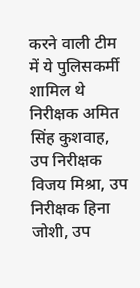करने वाली टीम में ये पुलिसकर्मी शामिल थे
निरीक्षक अमित सिंह कुशवाह, उप निरीक्षक विजय मिश्रा, उप निरीक्षक हिना जोशी, उप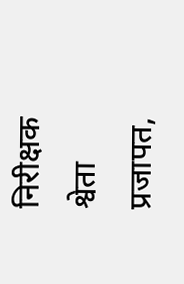निरीक्षक श्वेता प्रजापत,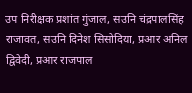उप निरीक्षक प्रशांत गुंजाल, सउनि चंद्रपालसिंह राजावत, सउनि दिनेश सिसोदिया, प्रआर अनिल द्विवेदी, प्रआर राजपाल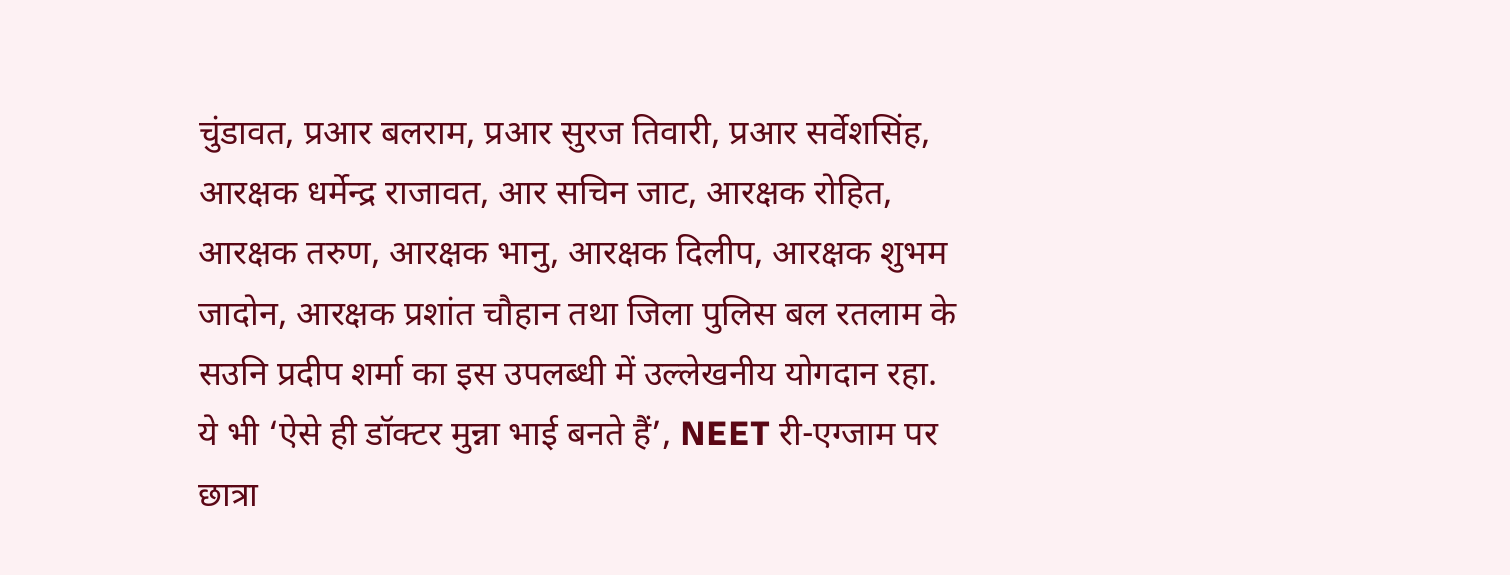चुंडावत, प्रआर बलराम, प्रआर सुरज तिवारी, प्रआर सर्वेशसिंह, आरक्षक धर्मेन्द्र राजावत, आर सचिन जाट, आरक्षक रोहित, आरक्षक तरुण, आरक्षक भानु, आरक्षक दिलीप, आरक्षक शुभम जादोन, आरक्षक प्रशांत चौहान तथा जिला पुलिस बल रतलाम के सउनि प्रदीप शर्मा का इस उपलब्धी में उल्लेखनीय योगदान रहा.
ये भी ‘ऐसे ही डॉक्टर मुन्ना भाई बनते हैं’, NEET री-एग्जाम पर छात्रा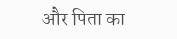और पिता का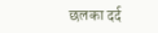छलका दर्द